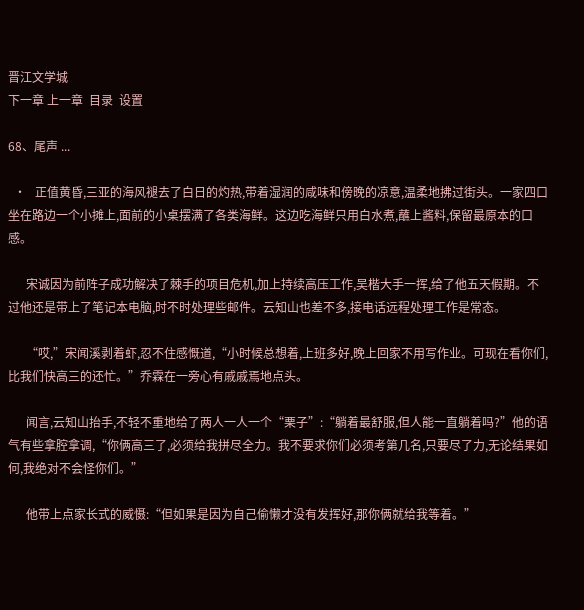晋江文学城
下一章 上一章  目录  设置

68、尾声 ...

  •   正值黄昏,三亚的海风褪去了白日的灼热,带着湿润的咸味和傍晚的凉意,温柔地拂过街头。一家四口坐在路边一个小摊上,面前的小桌摆满了各类海鲜。这边吃海鲜只用白水煮,蘸上酱料,保留最原本的口感。

      宋诚因为前阵子成功解决了棘手的项目危机,加上持续高压工作,吴楷大手一挥,给了他五天假期。不过他还是带上了笔记本电脑,时不时处理些邮件。云知山也差不多,接电话远程处理工作是常态。

      “哎,”宋闻溪剥着虾,忍不住感慨道,“小时候总想着,上班多好,晚上回家不用写作业。可现在看你们,比我们快高三的还忙。”乔霖在一旁心有戚戚焉地点头。

      闻言,云知山抬手,不轻不重地给了两人一人一个“栗子”:“躺着最舒服,但人能一直躺着吗?”他的语气有些拿腔拿调,“你俩高三了,必须给我拼尽全力。我不要求你们必须考第几名,只要尽了力,无论结果如何,我绝对不会怪你们。”

      他带上点家长式的威慑:“但如果是因为自己偷懒才没有发挥好,那你俩就给我等着。”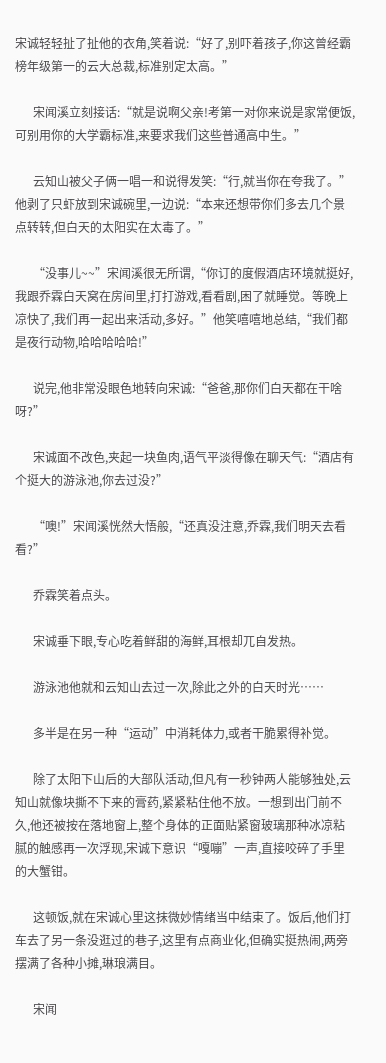宋诚轻轻扯了扯他的衣角,笑着说:“好了,别吓着孩子,你这曾经霸榜年级第一的云大总裁,标准别定太高。”

      宋闻溪立刻接话:“就是说啊父亲!考第一对你来说是家常便饭,可别用你的大学霸标准,来要求我们这些普通高中生。”

      云知山被父子俩一唱一和说得发笑:“行,就当你在夸我了。”他剥了只虾放到宋诚碗里,一边说:“本来还想带你们多去几个景点转转,但白天的太阳实在太毒了。”

      “没事儿~~”宋闻溪很无所谓,“你订的度假酒店环境就挺好,我跟乔霖白天窝在房间里,打打游戏,看看剧,困了就睡觉。等晚上凉快了,我们再一起出来活动,多好。”他笑嘻嘻地总结,“我们都是夜行动物,哈哈哈哈哈!”

      说完,他非常没眼色地转向宋诚:“爸爸,那你们白天都在干啥呀?”

      宋诚面不改色,夹起一块鱼肉,语气平淡得像在聊天气:“酒店有个挺大的游泳池,你去过没?”

      “噢!”宋闻溪恍然大悟般,“还真没注意,乔霖,我们明天去看看?”

      乔霖笑着点头。

      宋诚垂下眼,专心吃着鲜甜的海鲜,耳根却兀自发热。

      游泳池他就和云知山去过一次,除此之外的白天时光……

      多半是在另一种“运动”中消耗体力,或者干脆累得补觉。

      除了太阳下山后的大部队活动,但凡有一秒钟两人能够独处,云知山就像块撕不下来的膏药,紧紧粘住他不放。一想到出门前不久,他还被按在落地窗上,整个身体的正面贴紧窗玻璃那种冰凉粘腻的触感再一次浮现,宋诚下意识“嘎嘣”一声,直接咬碎了手里的大蟹钳。

      这顿饭,就在宋诚心里这抹微妙情绪当中结束了。饭后,他们打车去了另一条没逛过的巷子,这里有点商业化,但确实挺热闹,两旁摆满了各种小摊,琳琅满目。

      宋闻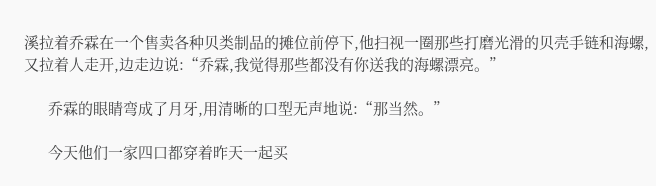溪拉着乔霖在一个售卖各种贝类制品的摊位前停下,他扫视一圈那些打磨光滑的贝壳手链和海螺,又拉着人走开,边走边说:“乔霖,我觉得那些都没有你送我的海螺漂亮。”

      乔霖的眼睛弯成了月牙,用清晰的口型无声地说:“那当然。”

      今天他们一家四口都穿着昨天一起买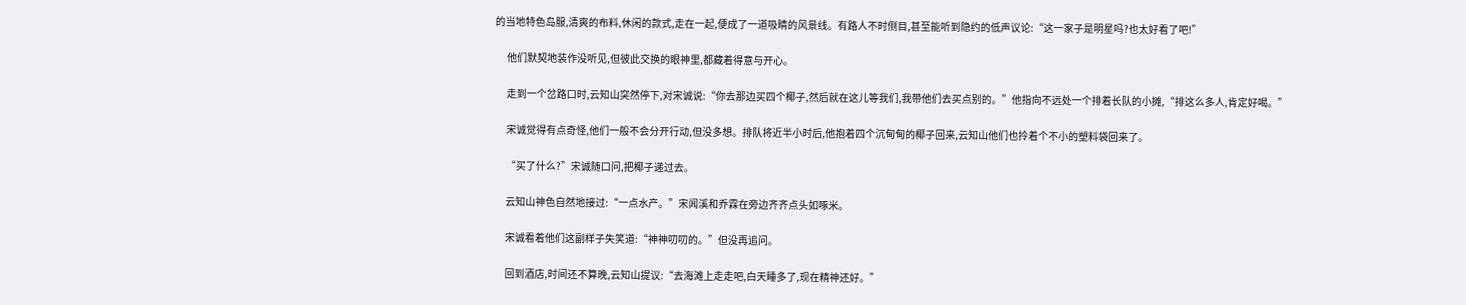的当地特色岛服,清爽的布料,休闲的款式,走在一起,便成了一道吸睛的风景线。有路人不时侧目,甚至能听到隐约的低声议论:“这一家子是明星吗?也太好看了吧!”

      他们默契地装作没听见,但彼此交换的眼神里,都藏着得意与开心。

      走到一个岔路口时,云知山突然停下,对宋诚说:“你去那边买四个椰子,然后就在这儿等我们,我带他们去买点别的。”他指向不远处一个排着长队的小摊,“排这么多人,肯定好喝。”

      宋诚觉得有点奇怪,他们一般不会分开行动,但没多想。排队将近半小时后,他抱着四个沉甸甸的椰子回来,云知山他们也拎着个不小的塑料袋回来了。

      “买了什么?”宋诚随口问,把椰子递过去。

      云知山神色自然地接过:“一点水产。”宋闻溪和乔霖在旁边齐齐点头如啄米。

      宋诚看着他们这副样子失笑道:“神神叨叨的。”但没再追问。

      回到酒店,时间还不算晚,云知山提议:“去海滩上走走吧,白天睡多了,现在精神还好。”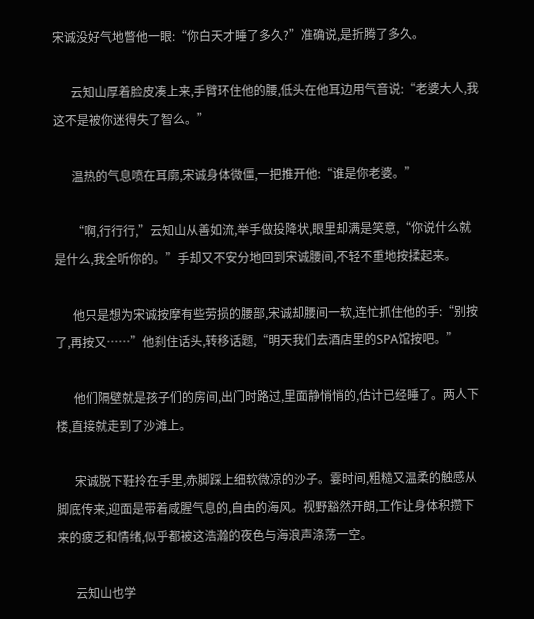宋诚没好气地瞥他一眼:“你白天才睡了多久?”准确说,是折腾了多久。

      云知山厚着脸皮凑上来,手臂环住他的腰,低头在他耳边用气音说:“老婆大人,我这不是被你迷得失了智么。”

      温热的气息喷在耳廓,宋诚身体微僵,一把推开他:“谁是你老婆。”

      “啊,行行行,”云知山从善如流,举手做投降状,眼里却满是笑意,“你说什么就是什么,我全听你的。”手却又不安分地回到宋诚腰间,不轻不重地按揉起来。

      他只是想为宋诚按摩有些劳损的腰部,宋诚却腰间一软,连忙抓住他的手:“别按了,再按又……”他刹住话头,转移话题,“明天我们去酒店里的SPA馆按吧。”

      他们隔壁就是孩子们的房间,出门时路过,里面静悄悄的,估计已经睡了。两人下楼,直接就走到了沙滩上。

      宋诚脱下鞋拎在手里,赤脚踩上细软微凉的沙子。霎时间,粗糙又温柔的触感从脚底传来,迎面是带着咸腥气息的,自由的海风。视野豁然开朗,工作让身体积攒下来的疲乏和情绪,似乎都被这浩瀚的夜色与海浪声涤荡一空。

      云知山也学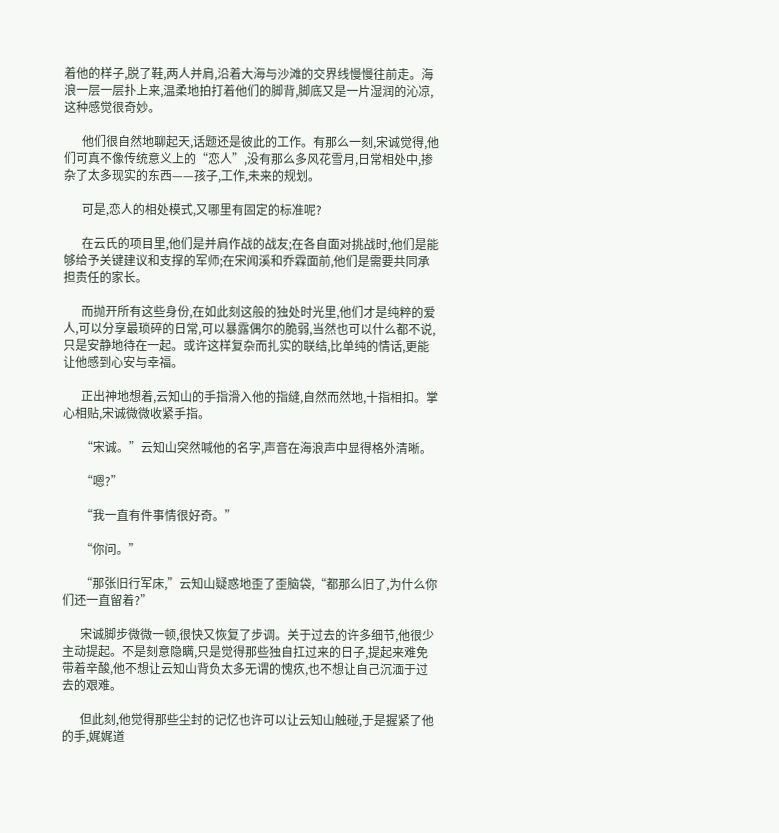着他的样子,脱了鞋,两人并肩,沿着大海与沙滩的交界线慢慢往前走。海浪一层一层扑上来,温柔地拍打着他们的脚背,脚底又是一片湿润的沁凉,这种感觉很奇妙。

      他们很自然地聊起天,话题还是彼此的工作。有那么一刻,宋诚觉得,他们可真不像传统意义上的“恋人”,没有那么多风花雪月,日常相处中,掺杂了太多现实的东西——孩子,工作,未来的规划。

      可是,恋人的相处模式,又哪里有固定的标准呢?

      在云氏的项目里,他们是并肩作战的战友;在各自面对挑战时,他们是能够给予关键建议和支撑的军师;在宋闻溪和乔霖面前,他们是需要共同承担责任的家长。

      而抛开所有这些身份,在如此刻这般的独处时光里,他们才是纯粹的爱人,可以分享最琐碎的日常,可以暴露偶尔的脆弱,当然也可以什么都不说,只是安静地待在一起。或许这样复杂而扎实的联结,比单纯的情话,更能让他感到心安与幸福。

      正出神地想着,云知山的手指滑入他的指缝,自然而然地,十指相扣。掌心相贴,宋诚微微收紧手指。

      “宋诚。”云知山突然喊他的名字,声音在海浪声中显得格外清晰。

      “嗯?”

      “我一直有件事情很好奇。”

      “你问。”

      “那张旧行军床,”云知山疑惑地歪了歪脑袋,“都那么旧了,为什么你们还一直留着?”

      宋诚脚步微微一顿,很快又恢复了步调。关于过去的许多细节,他很少主动提起。不是刻意隐瞒,只是觉得那些独自扛过来的日子,提起来难免带着辛酸,他不想让云知山背负太多无谓的愧疚,也不想让自己沉湎于过去的艰难。

      但此刻,他觉得那些尘封的记忆也许可以让云知山触碰,于是握紧了他的手,娓娓道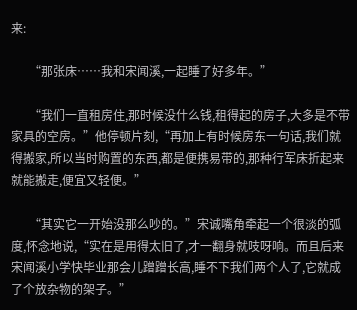来:

      “那张床……我和宋闻溪,一起睡了好多年。”

      “我们一直租房住,那时候没什么钱,租得起的房子,大多是不带家具的空房。”他停顿片刻,“再加上有时候房东一句话,我们就得搬家,所以当时购置的东西,都是便携易带的,那种行军床折起来就能搬走,便宜又轻便。”

      “其实它一开始没那么吵的。”宋诚嘴角牵起一个很淡的弧度,怀念地说,“实在是用得太旧了,才一翻身就吱呀响。而且后来宋闻溪小学快毕业那会儿蹭蹭长高,睡不下我们两个人了,它就成了个放杂物的架子。”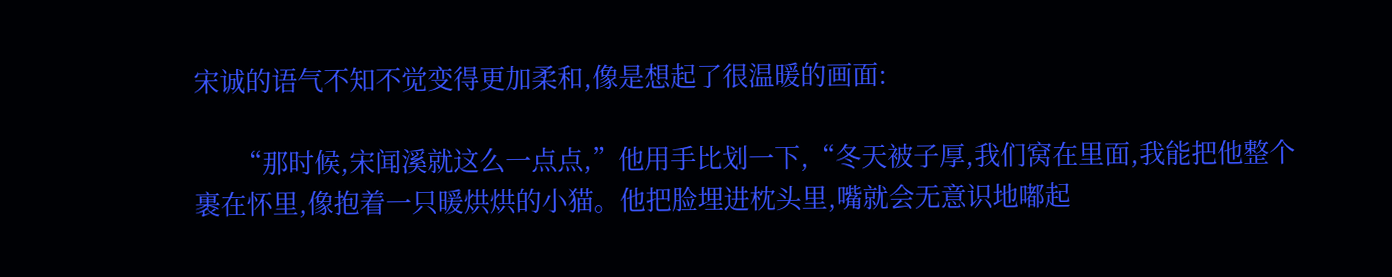宋诚的语气不知不觉变得更加柔和,像是想起了很温暖的画面:

      “那时候,宋闻溪就这么一点点,”他用手比划一下,“冬天被子厚,我们窝在里面,我能把他整个裹在怀里,像抱着一只暖烘烘的小猫。他把脸埋进枕头里,嘴就会无意识地嘟起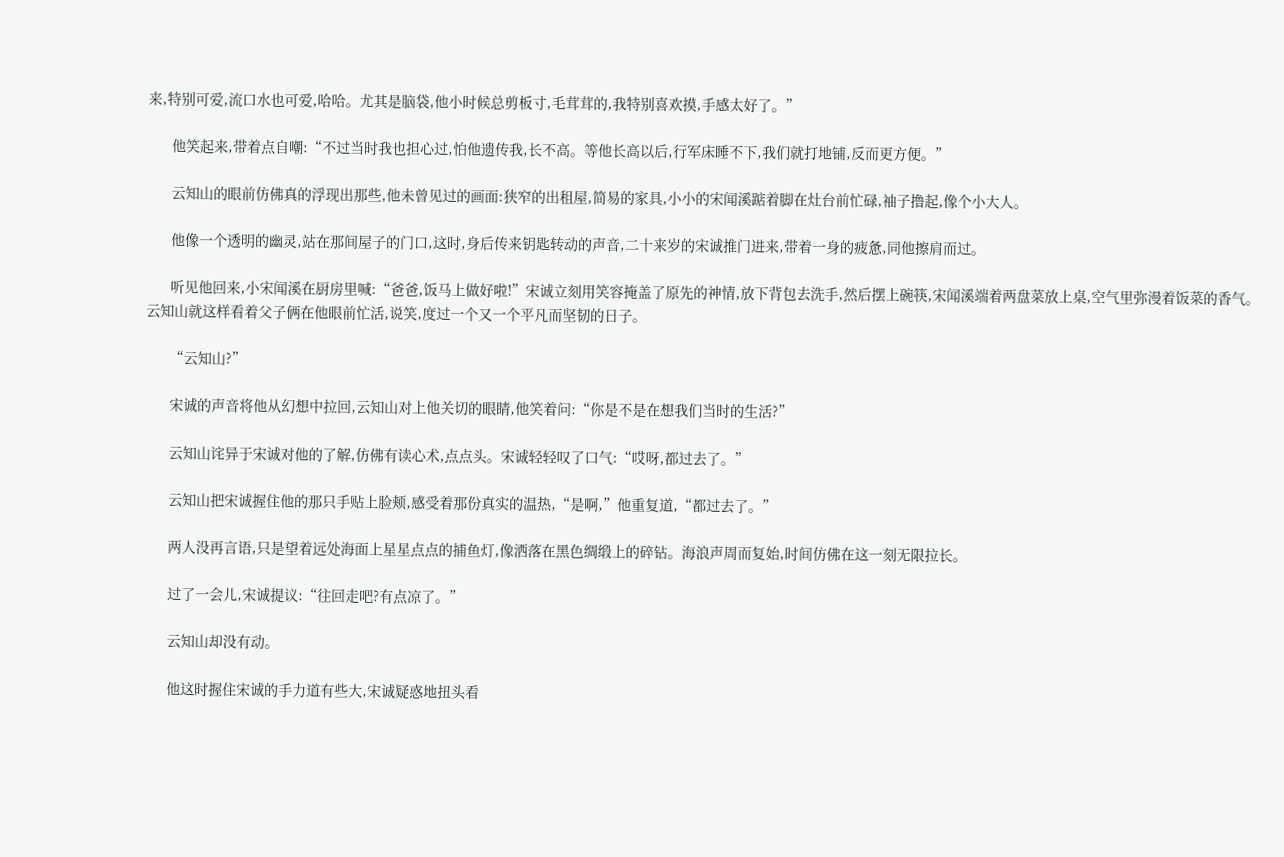来,特别可爱,流口水也可爱,哈哈。尤其是脑袋,他小时候总剪板寸,毛茸茸的,我特别喜欢摸,手感太好了。”

      他笑起来,带着点自嘲:“不过当时我也担心过,怕他遗传我,长不高。等他长高以后,行军床睡不下,我们就打地铺,反而更方便。”

      云知山的眼前仿佛真的浮现出那些,他未曾见过的画面:狭窄的出租屋,简易的家具,小小的宋闻溪踮着脚在灶台前忙碌,袖子撸起,像个小大人。

      他像一个透明的幽灵,站在那间屋子的门口,这时,身后传来钥匙转动的声音,二十来岁的宋诚推门进来,带着一身的疲惫,同他擦肩而过。

      听见他回来,小宋闻溪在厨房里喊:“爸爸,饭马上做好啦!”宋诚立刻用笑容掩盖了原先的神情,放下背包去洗手,然后摆上碗筷,宋闻溪端着两盘菜放上桌,空气里弥漫着饭菜的香气。云知山就这样看着父子俩在他眼前忙活,说笑,度过一个又一个平凡而坚韧的日子。

      “云知山?”

      宋诚的声音将他从幻想中拉回,云知山对上他关切的眼睛,他笑着问:“你是不是在想我们当时的生活?”

      云知山诧异于宋诚对他的了解,仿佛有读心术,点点头。宋诚轻轻叹了口气:“哎呀,都过去了。”

      云知山把宋诚握住他的那只手贴上脸颊,感受着那份真实的温热,“是啊,”他重复道,“都过去了。”

      两人没再言语,只是望着远处海面上星星点点的捕鱼灯,像洒落在黑色绸缎上的碎钻。海浪声周而复始,时间仿佛在这一刻无限拉长。

      过了一会儿,宋诚提议:“往回走吧?有点凉了。”

      云知山却没有动。

      他这时握住宋诚的手力道有些大,宋诚疑惑地扭头看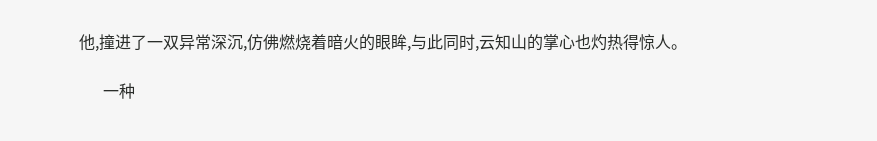他,撞进了一双异常深沉,仿佛燃烧着暗火的眼眸,与此同时,云知山的掌心也灼热得惊人。

      一种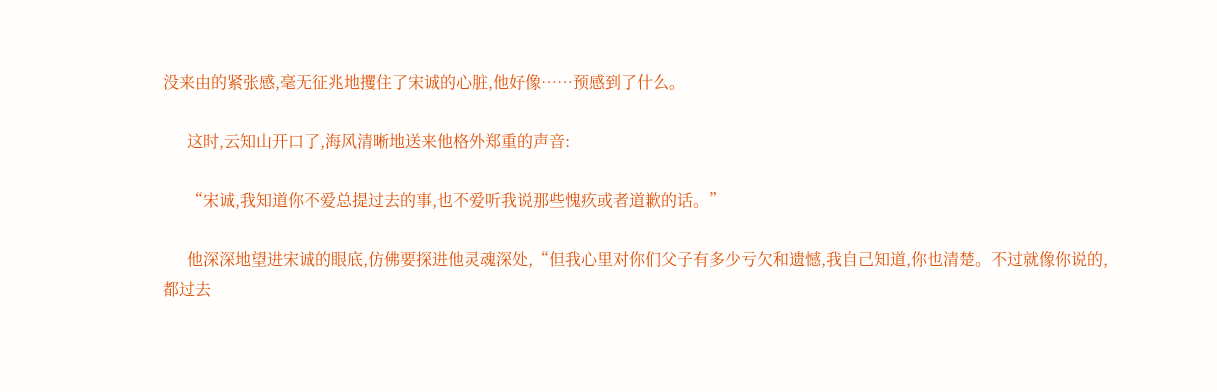没来由的紧张感,毫无征兆地攫住了宋诚的心脏,他好像……预感到了什么。

      这时,云知山开口了,海风清晰地送来他格外郑重的声音:

      “宋诚,我知道你不爱总提过去的事,也不爱听我说那些愧疚或者道歉的话。”

      他深深地望进宋诚的眼底,仿佛要探进他灵魂深处,“但我心里对你们父子有多少亏欠和遗憾,我自己知道,你也清楚。不过就像你说的,都过去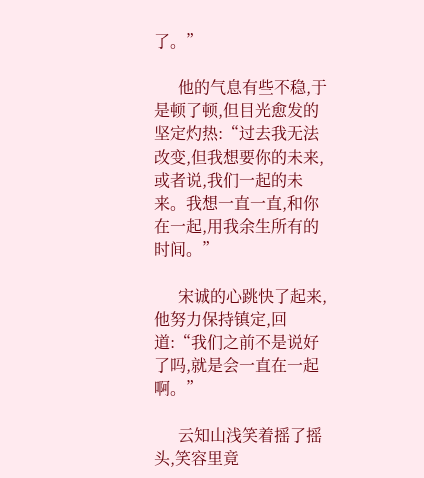了。”

      他的气息有些不稳,于是顿了顿,但目光愈发的坚定灼热:“过去我无法改变,但我想要你的未来,或者说,我们一起的未来。我想一直一直,和你在一起,用我余生所有的时间。”

      宋诚的心跳快了起来,他努力保持镇定,回道:“我们之前不是说好了吗,就是会一直在一起啊。”

      云知山浅笑着摇了摇头,笑容里竟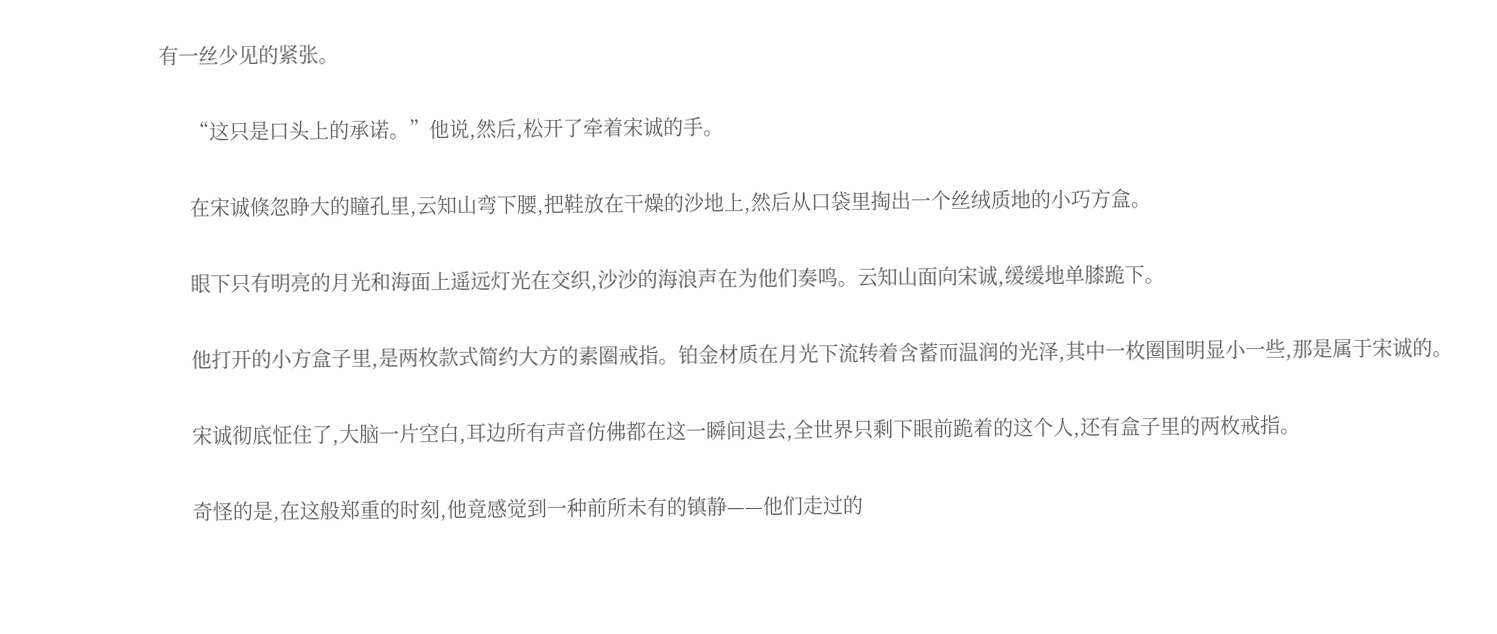有一丝少见的紧张。

      “这只是口头上的承诺。”他说,然后,松开了牵着宋诚的手。

      在宋诚倏忽睁大的瞳孔里,云知山弯下腰,把鞋放在干燥的沙地上,然后从口袋里掏出一个丝绒质地的小巧方盒。

      眼下只有明亮的月光和海面上遥远灯光在交织,沙沙的海浪声在为他们奏鸣。云知山面向宋诚,缓缓地单膝跪下。

      他打开的小方盒子里,是两枚款式简约大方的素圈戒指。铂金材质在月光下流转着含蓄而温润的光泽,其中一枚圈围明显小一些,那是属于宋诚的。

      宋诚彻底怔住了,大脑一片空白,耳边所有声音仿佛都在这一瞬间退去,全世界只剩下眼前跪着的这个人,还有盒子里的两枚戒指。

      奇怪的是,在这般郑重的时刻,他竟感觉到一种前所未有的镇静——他们走过的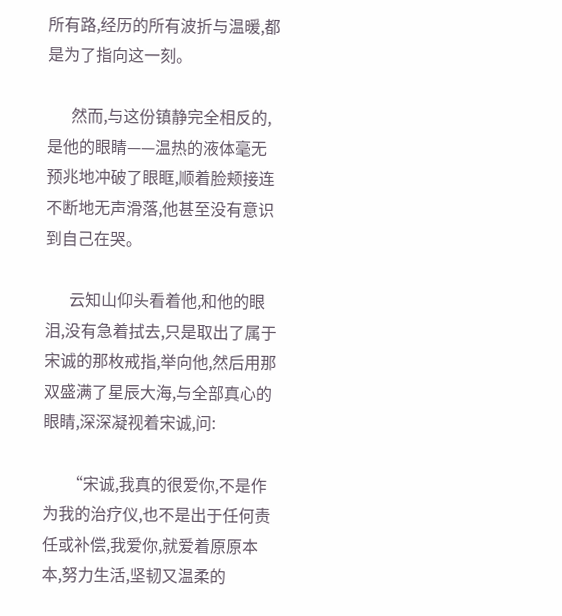所有路,经历的所有波折与温暖,都是为了指向这一刻。

      然而,与这份镇静完全相反的,是他的眼睛——温热的液体毫无预兆地冲破了眼眶,顺着脸颊接连不断地无声滑落,他甚至没有意识到自己在哭。

      云知山仰头看着他,和他的眼泪,没有急着拭去,只是取出了属于宋诚的那枚戒指,举向他,然后用那双盛满了星辰大海,与全部真心的眼睛,深深凝视着宋诚,问:

      “宋诚,我真的很爱你,不是作为我的治疗仪,也不是出于任何责任或补偿,我爱你,就爱着原原本本,努力生活,坚韧又温柔的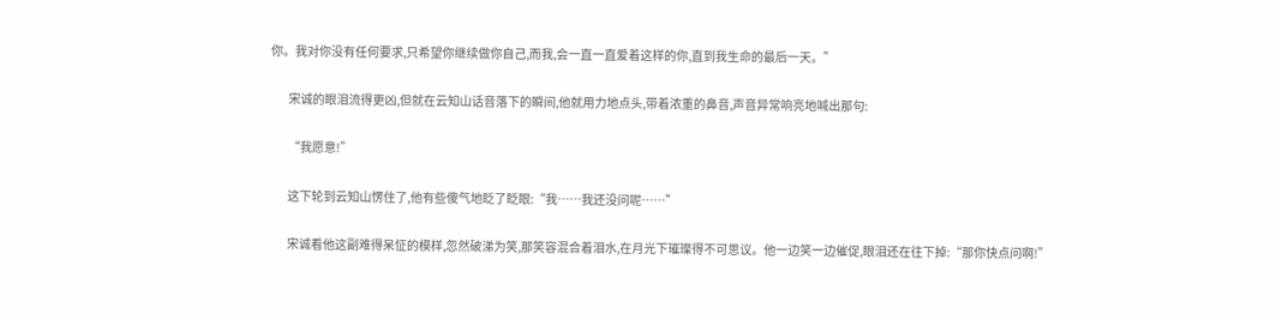你。我对你没有任何要求,只希望你继续做你自己,而我,会一直一直爱着这样的你,直到我生命的最后一天。”

      宋诚的眼泪流得更凶,但就在云知山话音落下的瞬间,他就用力地点头,带着浓重的鼻音,声音异常响亮地喊出那句:

      “我愿意!”

      这下轮到云知山愣住了,他有些傻气地眨了眨眼:“我……我还没问呢……”

      宋诚看他这副难得呆怔的模样,忽然破涕为笑,那笑容混合着泪水,在月光下璀璨得不可思议。他一边笑一边催促,眼泪还在往下掉:“那你快点问啊!”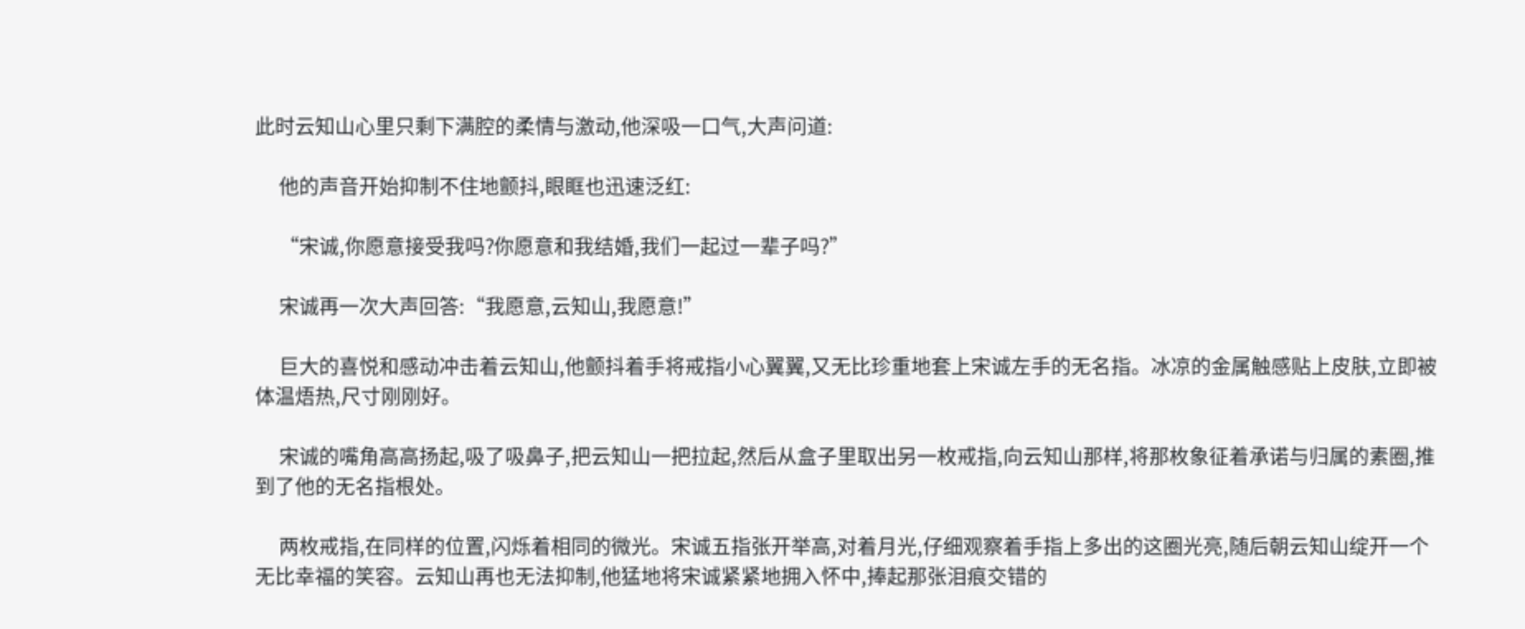此时云知山心里只剩下满腔的柔情与激动,他深吸一口气,大声问道:

      他的声音开始抑制不住地颤抖,眼眶也迅速泛红:

      “宋诚,你愿意接受我吗?你愿意和我结婚,我们一起过一辈子吗?”

      宋诚再一次大声回答:“我愿意,云知山,我愿意!”

      巨大的喜悦和感动冲击着云知山,他颤抖着手将戒指小心翼翼,又无比珍重地套上宋诚左手的无名指。冰凉的金属触感贴上皮肤,立即被体温焐热,尺寸刚刚好。

      宋诚的嘴角高高扬起,吸了吸鼻子,把云知山一把拉起,然后从盒子里取出另一枚戒指,向云知山那样,将那枚象征着承诺与归属的素圈,推到了他的无名指根处。

      两枚戒指,在同样的位置,闪烁着相同的微光。宋诚五指张开举高,对着月光,仔细观察着手指上多出的这圈光亮,随后朝云知山绽开一个无比幸福的笑容。云知山再也无法抑制,他猛地将宋诚紧紧地拥入怀中,捧起那张泪痕交错的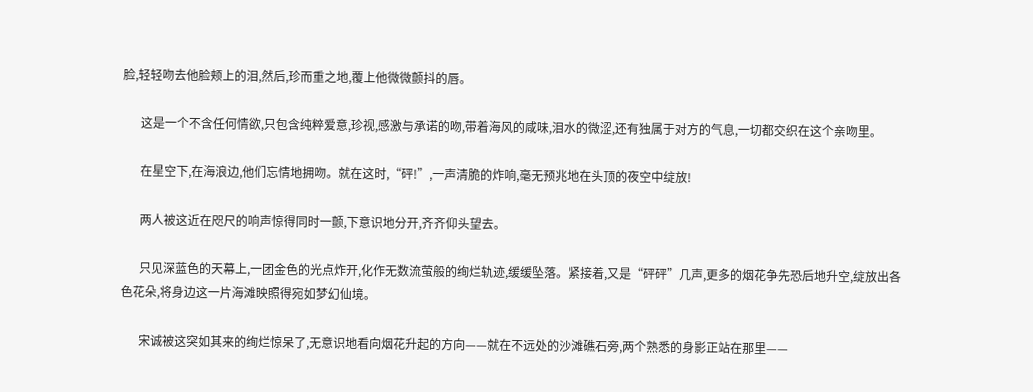脸,轻轻吻去他脸颊上的泪,然后,珍而重之地,覆上他微微颤抖的唇。

      这是一个不含任何情欲,只包含纯粹爱意,珍视,感激与承诺的吻,带着海风的咸味,泪水的微涩,还有独属于对方的气息,一切都交织在这个亲吻里。

      在星空下,在海浪边,他们忘情地拥吻。就在这时,“砰!”,一声清脆的炸响,毫无预兆地在头顶的夜空中绽放!

      两人被这近在咫尺的响声惊得同时一颤,下意识地分开,齐齐仰头望去。

      只见深蓝色的天幕上,一团金色的光点炸开,化作无数流萤般的绚烂轨迹,缓缓坠落。紧接着,又是“砰砰”几声,更多的烟花争先恐后地升空,绽放出各色花朵,将身边这一片海滩映照得宛如梦幻仙境。

      宋诚被这突如其来的绚烂惊呆了,无意识地看向烟花升起的方向——就在不远处的沙滩礁石旁,两个熟悉的身影正站在那里——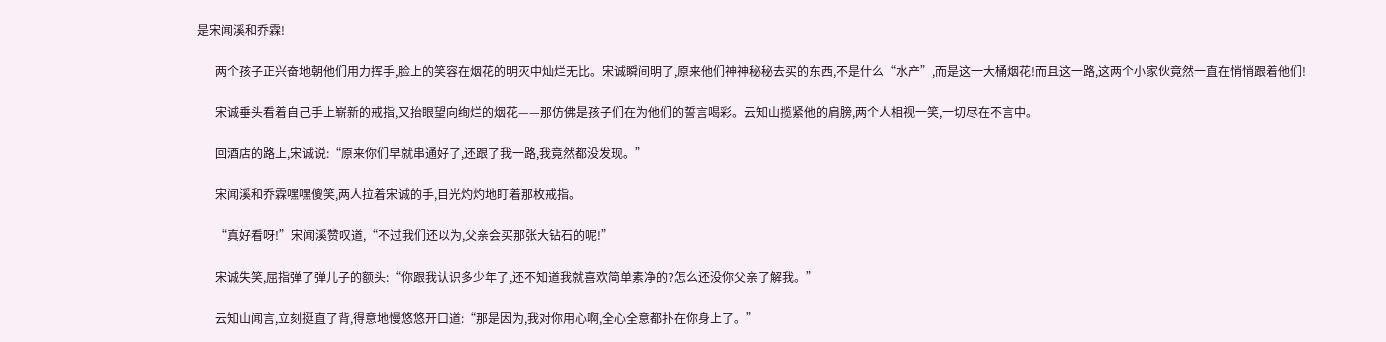是宋闻溪和乔霖!

      两个孩子正兴奋地朝他们用力挥手,脸上的笑容在烟花的明灭中灿烂无比。宋诚瞬间明了,原来他们神神秘秘去买的东西,不是什么“水产”,而是这一大桶烟花!而且这一路,这两个小家伙竟然一直在悄悄跟着他们!

      宋诚垂头看着自己手上崭新的戒指,又抬眼望向绚烂的烟花——那仿佛是孩子们在为他们的誓言喝彩。云知山揽紧他的肩膀,两个人相视一笑,一切尽在不言中。

      回酒店的路上,宋诚说:“原来你们早就串通好了,还跟了我一路,我竟然都没发现。”

      宋闻溪和乔霖嘿嘿傻笑,两人拉着宋诚的手,目光灼灼地盯着那枚戒指。

      “真好看呀!”宋闻溪赞叹道,“不过我们还以为,父亲会买那张大钻石的呢!”

      宋诚失笑,屈指弹了弹儿子的额头:“你跟我认识多少年了,还不知道我就喜欢简单素净的?怎么还没你父亲了解我。”

      云知山闻言,立刻挺直了背,得意地慢悠悠开口道:“那是因为,我对你用心啊,全心全意都扑在你身上了。”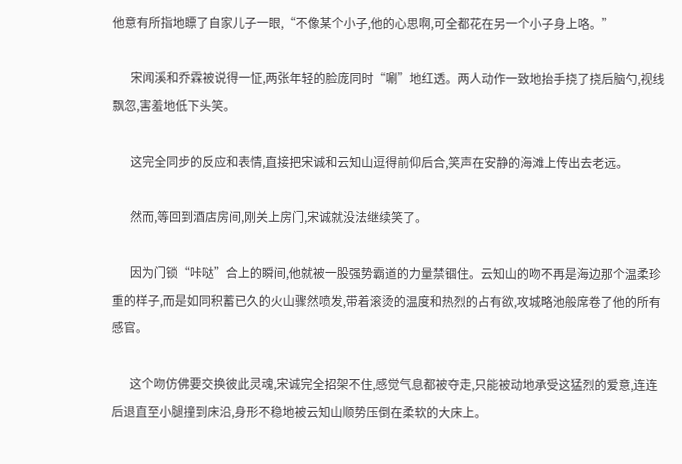他意有所指地瞟了自家儿子一眼,“不像某个小子,他的心思啊,可全都花在另一个小子身上咯。”

      宋闻溪和乔霖被说得一怔,两张年轻的脸庞同时“唰”地红透。两人动作一致地抬手挠了挠后脑勺,视线飘忽,害羞地低下头笑。

      这完全同步的反应和表情,直接把宋诚和云知山逗得前仰后合,笑声在安静的海滩上传出去老远。

      然而,等回到酒店房间,刚关上房门,宋诚就没法继续笑了。

      因为门锁“咔哒”合上的瞬间,他就被一股强势霸道的力量禁锢住。云知山的吻不再是海边那个温柔珍重的样子,而是如同积蓄已久的火山骤然喷发,带着滚烫的温度和热烈的占有欲,攻城略池般席卷了他的所有感官。

      这个吻仿佛要交换彼此灵魂,宋诚完全招架不住,感觉气息都被夺走,只能被动地承受这猛烈的爱意,连连后退直至小腿撞到床沿,身形不稳地被云知山顺势压倒在柔软的大床上。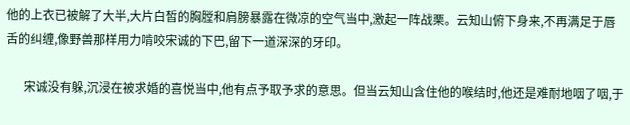他的上衣已被解了大半,大片白皙的胸膛和肩膀暴露在微凉的空气当中,激起一阵战栗。云知山俯下身来,不再满足于唇舌的纠缠,像野兽那样用力啃咬宋诚的下巴,留下一道深深的牙印。

      宋诚没有躲,沉浸在被求婚的喜悦当中,他有点予取予求的意思。但当云知山含住他的喉结时,他还是难耐地咽了咽,于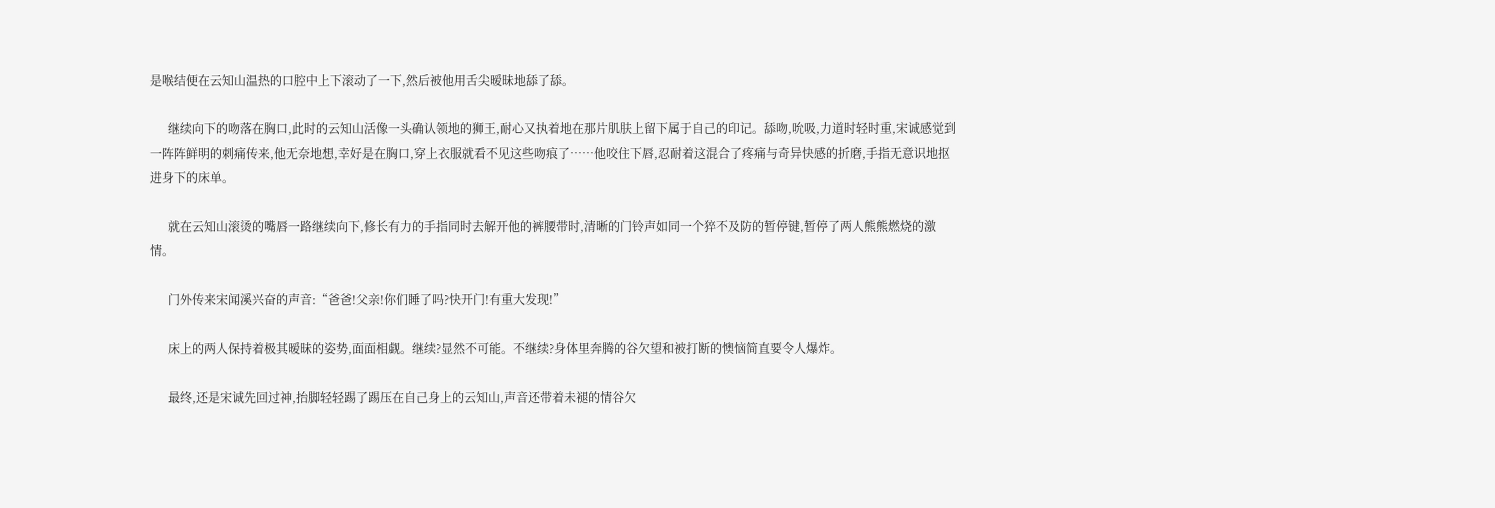是喉结便在云知山温热的口腔中上下滚动了一下,然后被他用舌尖暧昧地舔了舔。

      继续向下的吻落在胸口,此时的云知山活像一头确认领地的狮王,耐心又执着地在那片肌肤上留下属于自己的印记。舔吻,吮吸,力道时轻时重,宋诚感觉到一阵阵鲜明的刺痛传来,他无奈地想,幸好是在胸口,穿上衣服就看不见这些吻痕了……他咬住下唇,忍耐着这混合了疼痛与奇异快感的折磨,手指无意识地抠进身下的床单。

      就在云知山滚烫的嘴唇一路继续向下,修长有力的手指同时去解开他的裤腰带时,清晰的门铃声如同一个猝不及防的暂停键,暂停了两人熊熊燃烧的激情。

      门外传来宋闻溪兴奋的声音:“爸爸!父亲!你们睡了吗?快开门!有重大发现!”

      床上的两人保持着极其暧昧的姿势,面面相觑。继续?显然不可能。不继续?身体里奔腾的谷欠望和被打断的懊恼简直要令人爆炸。

      最终,还是宋诚先回过神,抬脚轻轻踢了踢压在自己身上的云知山,声音还带着未褪的情谷欠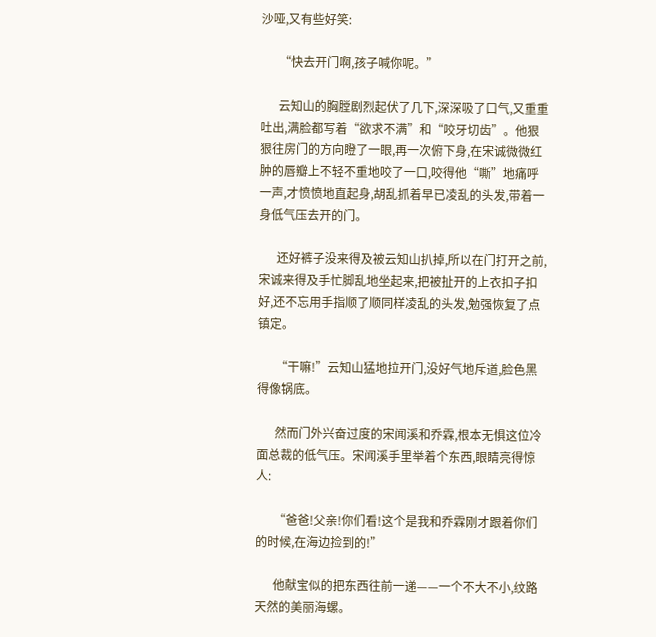沙哑,又有些好笑:

      “快去开门啊,孩子喊你呢。”

      云知山的胸膛剧烈起伏了几下,深深吸了口气,又重重吐出,满脸都写着“欲求不满”和“咬牙切齿”。他狠狠往房门的方向瞪了一眼,再一次俯下身,在宋诚微微红肿的唇瓣上不轻不重地咬了一口,咬得他“嘶”地痛呼一声,才愤愤地直起身,胡乱抓着早已凌乱的头发,带着一身低气压去开的门。

      还好裤子没来得及被云知山扒掉,所以在门打开之前,宋诚来得及手忙脚乱地坐起来,把被扯开的上衣扣子扣好,还不忘用手指顺了顺同样凌乱的头发,勉强恢复了点镇定。

      “干嘛!”云知山猛地拉开门,没好气地斥道,脸色黑得像锅底。

      然而门外兴奋过度的宋闻溪和乔霖,根本无惧这位冷面总裁的低气压。宋闻溪手里举着个东西,眼睛亮得惊人:

      “爸爸!父亲!你们看!这个是我和乔霖刚才跟着你们的时候,在海边捡到的!”

      他献宝似的把东西往前一递——一个不大不小,纹路天然的美丽海螺。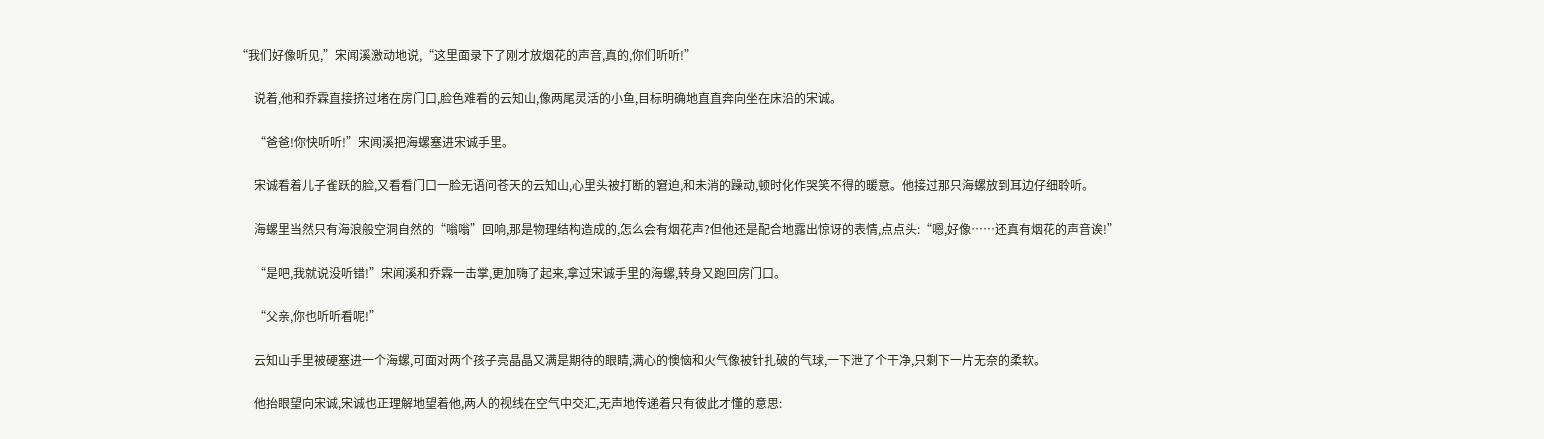“我们好像听见,”宋闻溪激动地说,“这里面录下了刚才放烟花的声音,真的,你们听听!”

      说着,他和乔霖直接挤过堵在房门口,脸色难看的云知山,像两尾灵活的小鱼,目标明确地直直奔向坐在床沿的宋诚。

      “爸爸!你快听听!”宋闻溪把海螺塞进宋诚手里。

      宋诚看着儿子雀跃的脸,又看看门口一脸无语问苍天的云知山,心里头被打断的窘迫,和未消的躁动,顿时化作哭笑不得的暖意。他接过那只海螺放到耳边仔细聆听。

      海螺里当然只有海浪般空洞自然的“嗡嗡”回响,那是物理结构造成的,怎么会有烟花声?但他还是配合地露出惊讶的表情,点点头:“嗯,好像……还真有烟花的声音诶!”

      “是吧,我就说没听错!”宋闻溪和乔霖一击掌,更加嗨了起来,拿过宋诚手里的海螺,转身又跑回房门口。

      “父亲,你也听听看呢!”

      云知山手里被硬塞进一个海螺,可面对两个孩子亮晶晶又满是期待的眼睛,满心的懊恼和火气像被针扎破的气球,一下泄了个干净,只剩下一片无奈的柔软。

      他抬眼望向宋诚,宋诚也正理解地望着他,两人的视线在空气中交汇,无声地传递着只有彼此才懂的意思: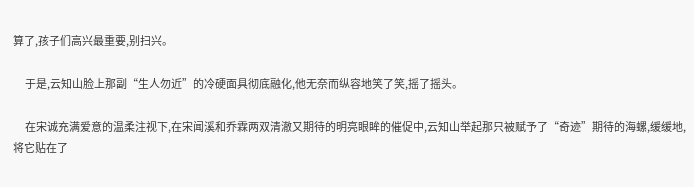算了,孩子们高兴最重要,别扫兴。

      于是,云知山脸上那副“生人勿近”的冷硬面具彻底融化,他无奈而纵容地笑了笑,摇了摇头。

      在宋诚充满爱意的温柔注视下,在宋闻溪和乔霖两双清澈又期待的明亮眼眸的催促中,云知山举起那只被赋予了“奇迹”期待的海螺,缓缓地,将它贴在了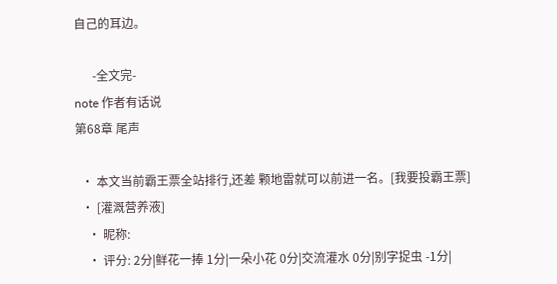自己的耳边。

      -全文完-
note 作者有话说
第68章 尾声

  • 本文当前霸王票全站排行,还差 颗地雷就可以前进一名。[我要投霸王票]
  • [灌溉营养液]
    • 昵称:
    • 评分: 2分|鲜花一捧 1分|一朵小花 0分|交流灌水 0分|别字捉虫 -1分|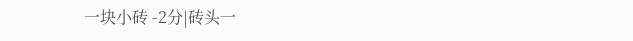一块小砖 -2分|砖头一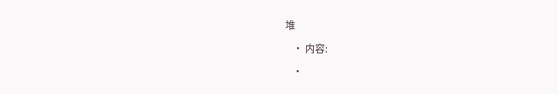堆
    • 内容:
    •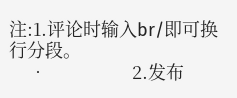注:1.评论时输入br/即可换行分段。
    •                 2.发布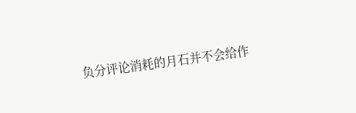负分评论消耗的月石并不会给作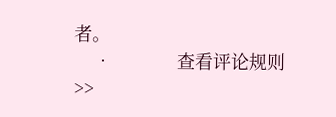者。
    •             查看评论规则>>